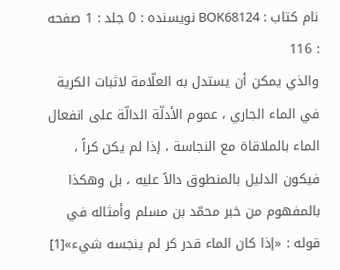نام کتاب : BOK68124 نویسنده : 0 جلد : 1 صفحه : 116
والذي يمكن أن يستدل به العلّامة لاثبات الكرية في الماء الجاري ، عموم الأدلّة الدالّة على انفعال الماء بالملاقاة مع النجاسة ، إذا لم يكن كراً ، فيكون الدليل بالمنطوق دالاً عليه ، بل وهكذا بالمفهوم من خبر محمّد بن مسلم وأمثاله في قوله : «إذا كان الماء قدر كر لم ينجسه شيء»[1]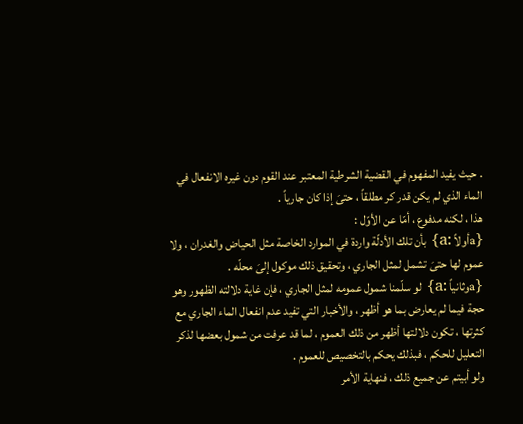. حيث يفيد المفهوم في القضية الشرطية المعتبر عند القوم دون غيره الانفعال في الماء الذي لم يكن قدر كر مطلقاً ، حتىَ إذا كان جارياً .
هذا ، لكنه مدفوع ، أمّا عن الأوّل :
{aأولاً :a} بأن تلك الأدلّة واردة في الموارد الخاصة مثل الحياض والغدران ، ولا عموم لها حتىَ تشمل لمثل الجاري ، وتحقيق ذلك موكول إلىَ محلّه .
{aوثانياً :a} لو سلّمنا شمول عمومه لمثل الجاري ، فإن غاية دلالته الظهور وهو حجة فيما لم يعارض بما هو أظهر ، والأخبار التي تفيد عدم انفعال الماء الجاري مع كثرتها ، تكون دلالتها أظهر من ذلك العموم ، لما قد عرفت من شمول بعضها لذكر التعليل للحكم ، فبذلك يحكم بالتخصيص للعموم .
ولو أبيتم عن جميع ذلك ، فنهاية الأمر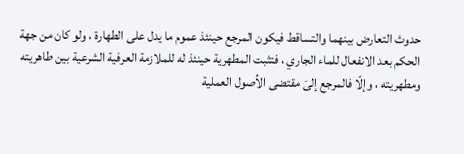حدوث التعارض بينهما والتساقط فيكون المرجع حينئذ عموم ما يدل على الطهارة ، ولو كان من جهة الحكم بعد الانفعال للماء الجاري ، فتثبت المطهرية حينئذ له للملازمة العرفية الشرعية بين طاهريته ومطهريته ، وإلّا فالمرجع إلىَ مقتضى الاُصول العملية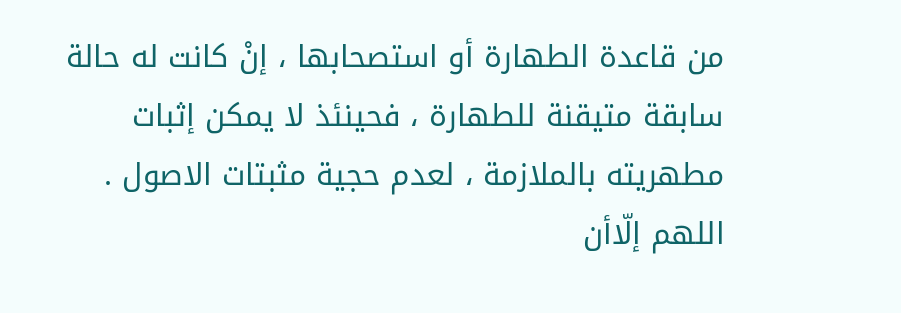من قاعدة الطهارة أو استصحابها ، إنْ كانت له حالة سابقة متيقنة للطهارة ، فحينئذ لا يمكن إثبات مطهريته بالملازمة ، لعدم حجية مثبتات الاصول .
اللهم إلّاأن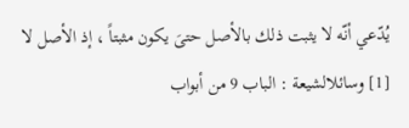يُدّعي أنّه لا يثبت ذلك بالأصل حتىَ يكون مثبتاً ، إذ الأصل لا
[1] وسائلالشيعة : الباب 9 من أبواب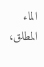الماء المطلق،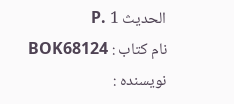الحديث 1 .P
نام کتاب : BOK68124 نویسنده :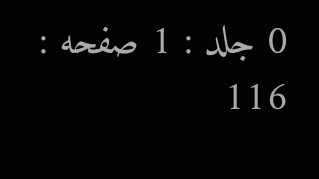0 جلد : 1 صفحه : 116